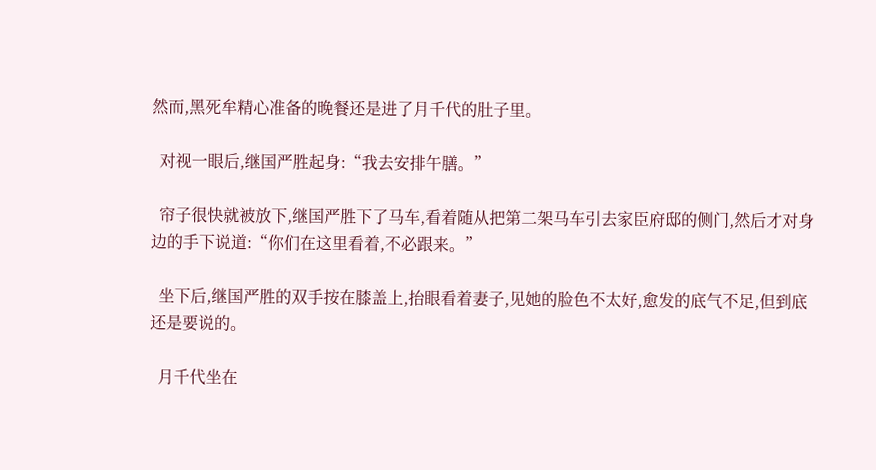然而,黑死牟精心准备的晚餐还是进了月千代的肚子里。

  对视一眼后,继国严胜起身:“我去安排午膳。”

  帘子很快就被放下,继国严胜下了马车,看着随从把第二架马车引去家臣府邸的侧门,然后才对身边的手下说道:“你们在这里看着,不必跟来。”

  坐下后,继国严胜的双手按在膝盖上,抬眼看着妻子,见她的脸色不太好,愈发的底气不足,但到底还是要说的。

  月千代坐在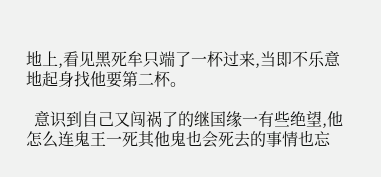地上,看见黑死牟只端了一杯过来,当即不乐意地起身找他要第二杯。

  意识到自己又闯祸了的继国缘一有些绝望,他怎么连鬼王一死其他鬼也会死去的事情也忘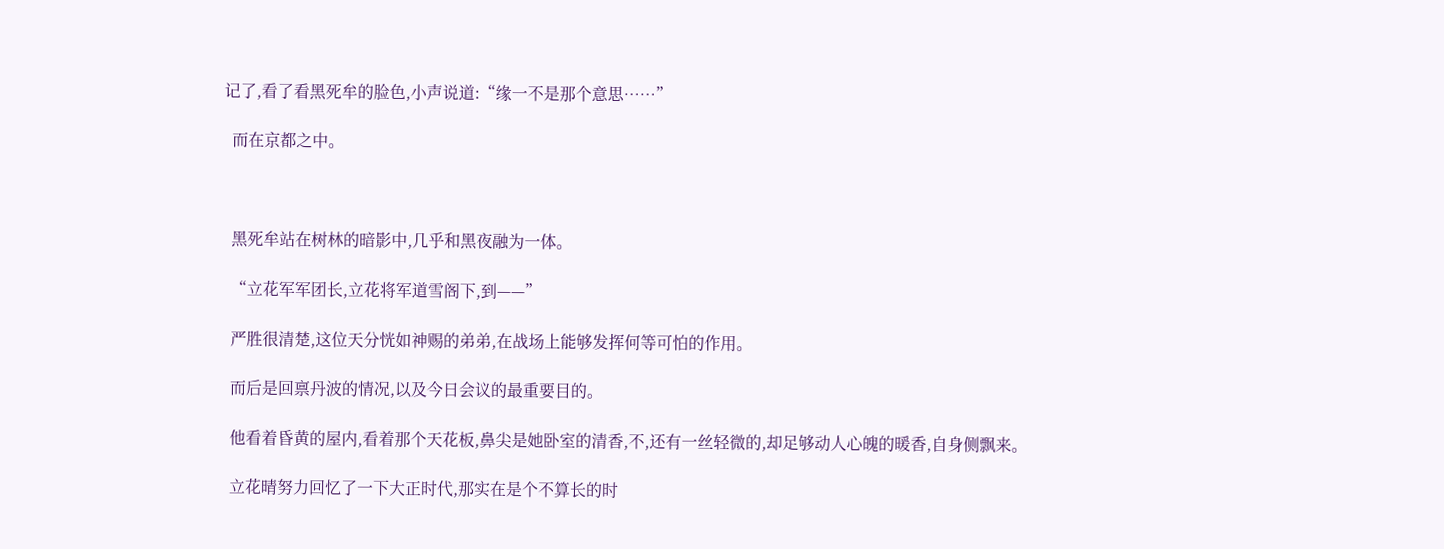记了,看了看黑死牟的脸色,小声说道:“缘一不是那个意思……”

  而在京都之中。



  黑死牟站在树林的暗影中,几乎和黑夜融为一体。

  “立花军军团长,立花将军道雪阁下,到——”

  严胜很清楚,这位天分恍如神赐的弟弟,在战场上能够发挥何等可怕的作用。

  而后是回禀丹波的情况,以及今日会议的最重要目的。

  他看着昏黄的屋内,看着那个天花板,鼻尖是她卧室的清香,不,还有一丝轻微的,却足够动人心魄的暖香,自身侧飘来。

  立花晴努力回忆了一下大正时代,那实在是个不算长的时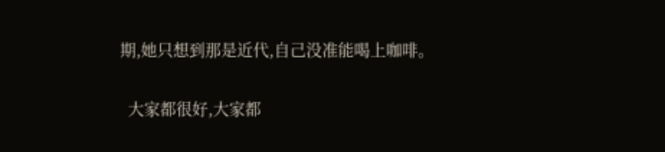期,她只想到那是近代,自己没准能喝上咖啡。

  大家都很好,大家都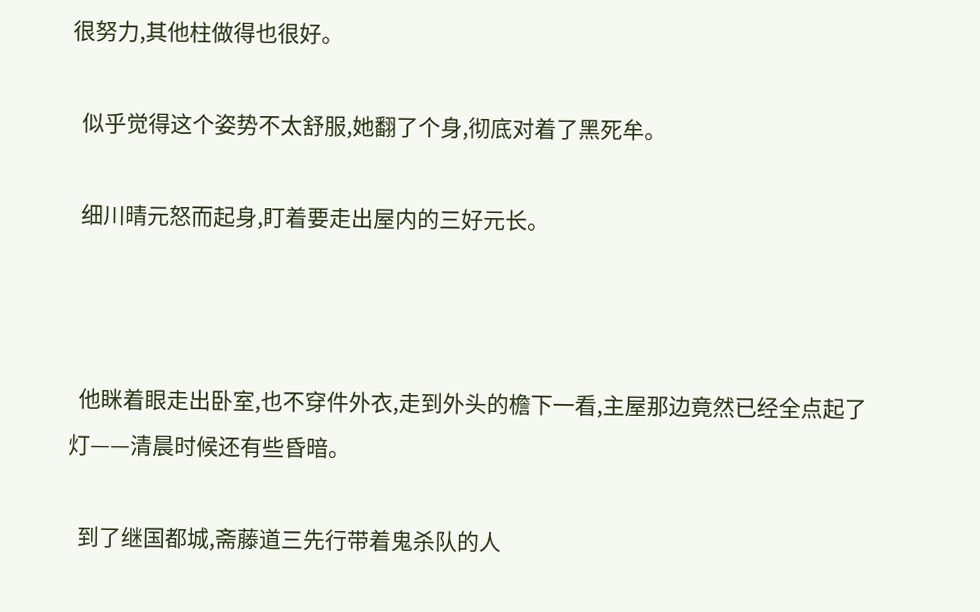很努力,其他柱做得也很好。

  似乎觉得这个姿势不太舒服,她翻了个身,彻底对着了黑死牟。

  细川晴元怒而起身,盯着要走出屋内的三好元长。



  他眯着眼走出卧室,也不穿件外衣,走到外头的檐下一看,主屋那边竟然已经全点起了灯——清晨时候还有些昏暗。

  到了继国都城,斋藤道三先行带着鬼杀队的人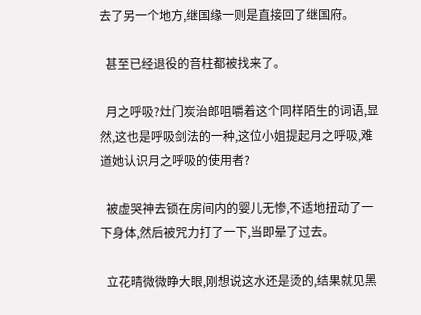去了另一个地方,继国缘一则是直接回了继国府。

  甚至已经退役的音柱都被找来了。

  月之呼吸?灶门炭治郎咀嚼着这个同样陌生的词语,显然,这也是呼吸剑法的一种,这位小姐提起月之呼吸,难道她认识月之呼吸的使用者?

  被虚哭神去锁在房间内的婴儿无惨,不适地扭动了一下身体,然后被咒力打了一下,当即晕了过去。

  立花晴微微睁大眼,刚想说这水还是烫的,结果就见黑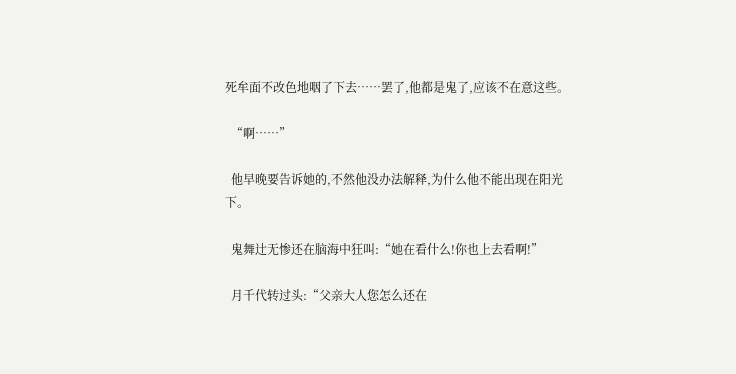死牟面不改色地咽了下去……罢了,他都是鬼了,应该不在意这些。

  “啊……”

  他早晚要告诉她的,不然他没办法解释,为什么他不能出现在阳光下。

  鬼舞辻无惨还在脑海中狂叫:“她在看什么!你也上去看啊!”

  月千代转过头:“父亲大人您怎么还在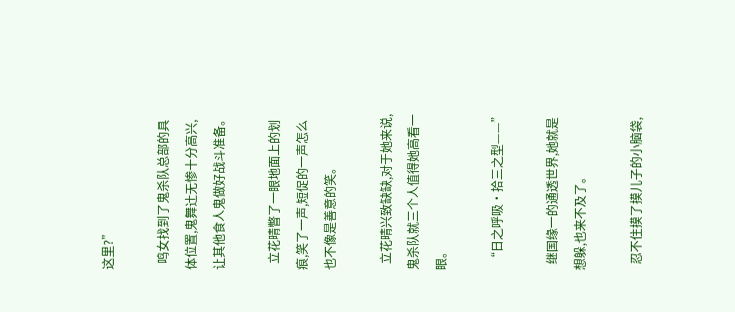这里?”

  鸣女找到了鬼杀队总部的具体位置,鬼舞辻无惨十分高兴,让其他食人鬼做好战斗准备。

  立花晴瞥了一眼地面上的划痕,笑了一声,短促的一声怎么也不像是善意的笑。

  立花晴兴致缺缺,对于她来说,鬼杀队就三个人值得她高看一眼。

  “日之呼吸·拾三之型——”

  继国缘一的通透世界,她就是想躲,也来不及了。

  忍不住摸了摸儿子的小脑袋,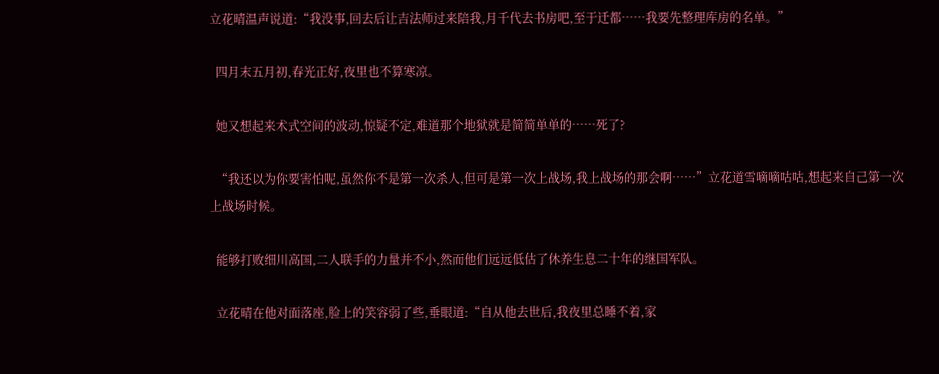立花晴温声说道:“我没事,回去后让吉法师过来陪我,月千代去书房吧,至于迁都……我要先整理库房的名单。”

  四月末五月初,春光正好,夜里也不算寒凉。

  她又想起来术式空间的波动,惊疑不定,难道那个地狱就是简简单单的……死了?

  “我还以为你要害怕呢,虽然你不是第一次杀人,但可是第一次上战场,我上战场的那会啊……”立花道雪嘀嘀咕咕,想起来自己第一次上战场时候。

  能够打败细川高国,二人联手的力量并不小,然而他们远远低估了休养生息二十年的继国军队。

  立花晴在他对面落座,脸上的笑容弱了些,垂眼道:“自从他去世后,我夜里总睡不着,家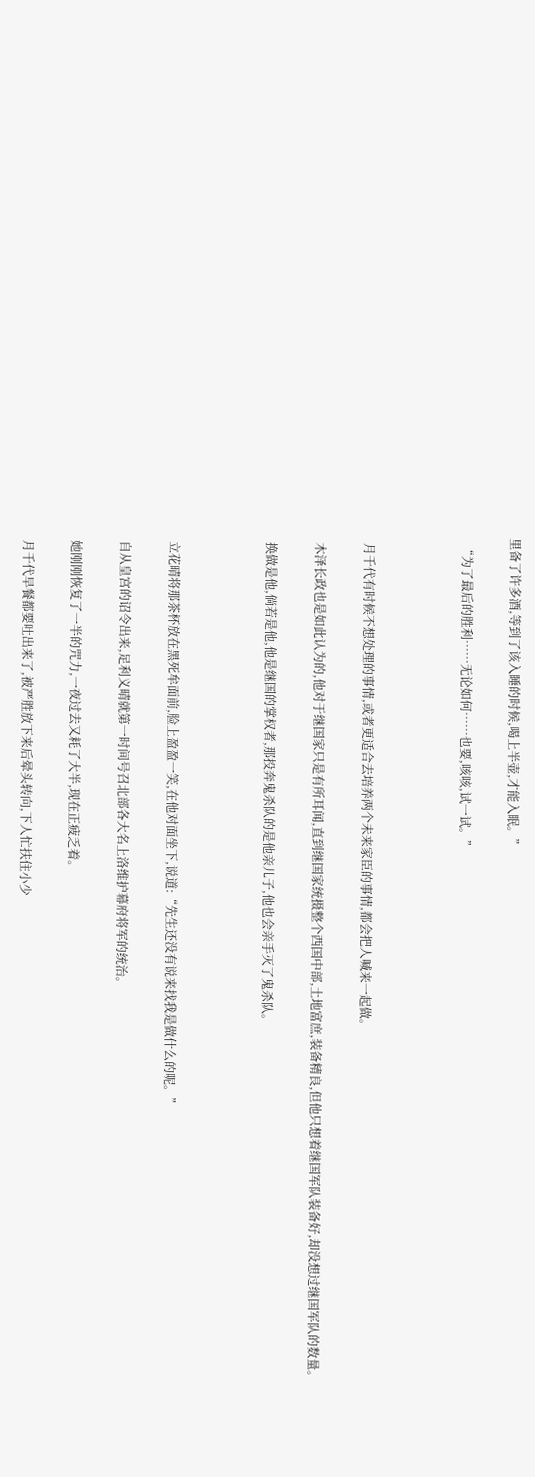里备了许多酒,等到了该入睡的时候,喝上半壶,才能入眠。”

  “为了最后的胜利……无论如何……也要,咳咳,试一试。”



  月千代有时候不想处理的事情,或者更适合去培养两个未来家臣的事情,都会把人喊来一起做。

  木泽长政也是如此认为的,他对于继国家只是有所耳闻,直到继国家统摄整个西国中部,土地富庶,装备精良,但他只想着继国军队装备好,却没想过继国军队的数量。

  换做是他,倘若是他,他是继国的掌权者,那投奔鬼杀队的是他亲儿子,他也会亲手灭了鬼杀队。



  立花晴将那茶杯放在黑死牟面前,脸上盈盈一笑,在他对面坐下,说道:“先生还没有说来找我是做什么的呢。”

  自从皇宫的诏令出来,足利义晴就第一时间号召北部各大名上洛维护幕府将军的统治。

  她刚刚恢复了一半的咒力,一夜过去又耗了大半,现在正疲乏着。

  月千代早餐都要吐出来了,被严胜放下来后晕头转向,下人忙扶住小少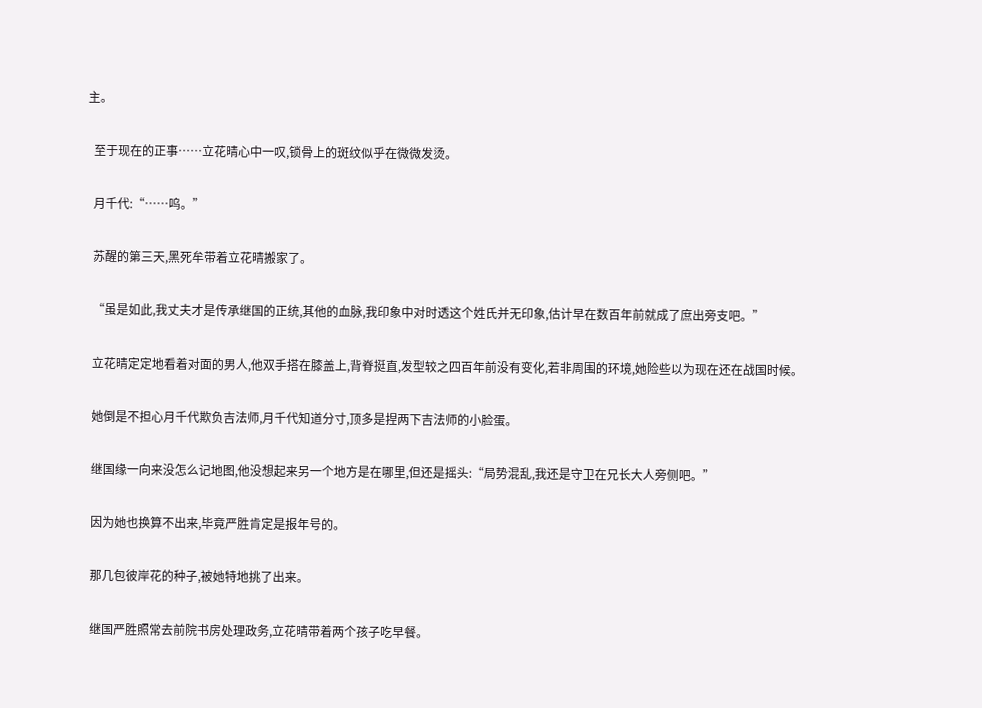主。

  至于现在的正事……立花晴心中一叹,锁骨上的斑纹似乎在微微发烫。

  月千代:“……呜。”

  苏醒的第三天,黑死牟带着立花晴搬家了。

  “虽是如此,我丈夫才是传承继国的正统,其他的血脉,我印象中对时透这个姓氏并无印象,估计早在数百年前就成了庶出旁支吧。”

  立花晴定定地看着对面的男人,他双手搭在膝盖上,背脊挺直,发型较之四百年前没有变化,若非周围的环境,她险些以为现在还在战国时候。

  她倒是不担心月千代欺负吉法师,月千代知道分寸,顶多是捏两下吉法师的小脸蛋。

  继国缘一向来没怎么记地图,他没想起来另一个地方是在哪里,但还是摇头:“局势混乱,我还是守卫在兄长大人旁侧吧。”

  因为她也换算不出来,毕竟严胜肯定是报年号的。

  那几包彼岸花的种子,被她特地挑了出来。

  继国严胜照常去前院书房处理政务,立花晴带着两个孩子吃早餐。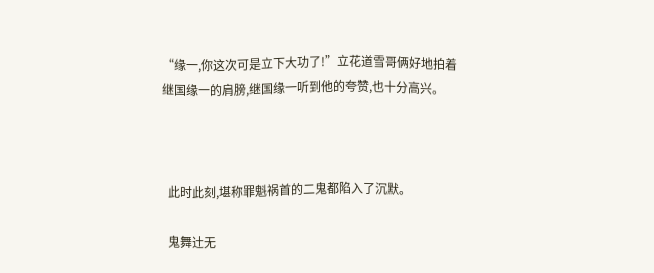“缘一,你这次可是立下大功了!”立花道雪哥俩好地拍着继国缘一的肩膀,继国缘一听到他的夸赞,也十分高兴。



  此时此刻,堪称罪魁祸首的二鬼都陷入了沉默。

  鬼舞辻无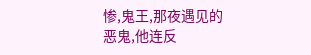惨,鬼王,那夜遇见的恶鬼,他连反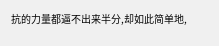抗的力量都逼不出来半分,却如此简单地,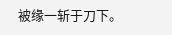被缘一斩于刀下。